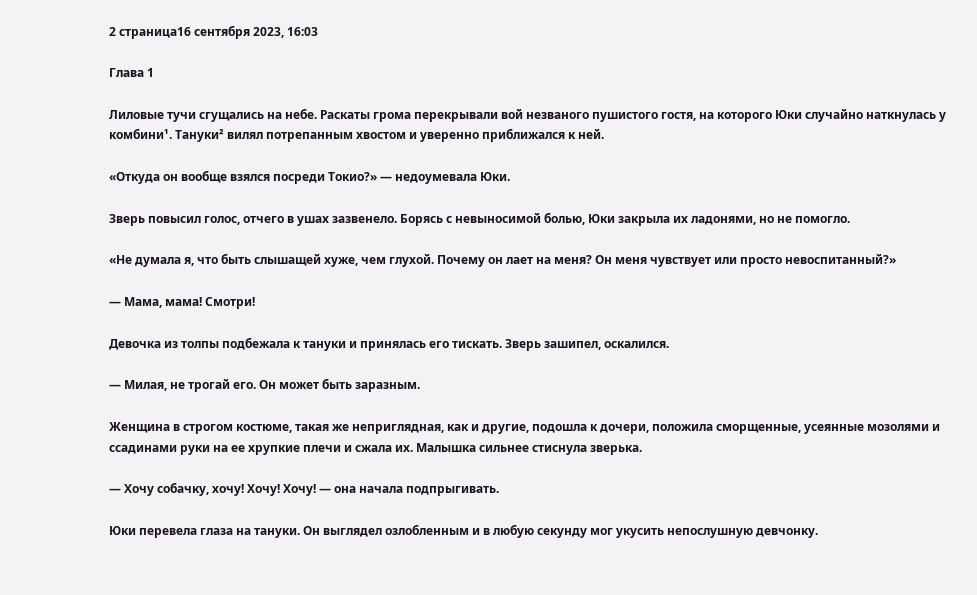2 страница16 сентября 2023, 16:03

Глава 1

Лиловые тучи сгущались на небе. Раскаты грома перекрывали вой незваного пушистого гостя, на которого Юки случайно наткнулась у комбини¹. Тануки² вилял потрепанным хвостом и уверенно приближался к ней.

«Откуда он вообще взялся посреди Токио?» — недоумевала Юки.

Зверь повысил голос, отчего в ушах зазвенело. Борясь с невыносимой болью, Юки закрыла их ладонями, но не помогло.

«Не думала я, что быть слышащей хуже, чем глухой. Почему он лает на меня? Он меня чувствует или просто невоспитанный?»

— Мама, мама! Смотри!

Девочка из толпы подбежала к тануки и принялась его тискать. Зверь зашипел, оскалился.

— Милая, не трогай его. Он может быть заразным.

Женщина в строгом костюме, такая же неприглядная, как и другие, подошла к дочери, положила сморщенные, усеянные мозолями и ссадинами руки на ее хрупкие плечи и сжала их. Малышка сильнее стиснула зверька.

— Хочу собачку, хочу! Хочу! Хочу! — она начала подпрыгивать.

Юки перевела глаза на тануки. Он выглядел озлобленным и в любую секунду мог укусить непослушную девчонку.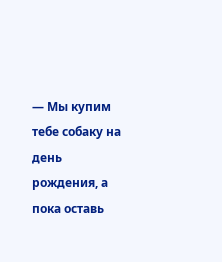— Мы купим тебе собаку на день рождения, а пока оставь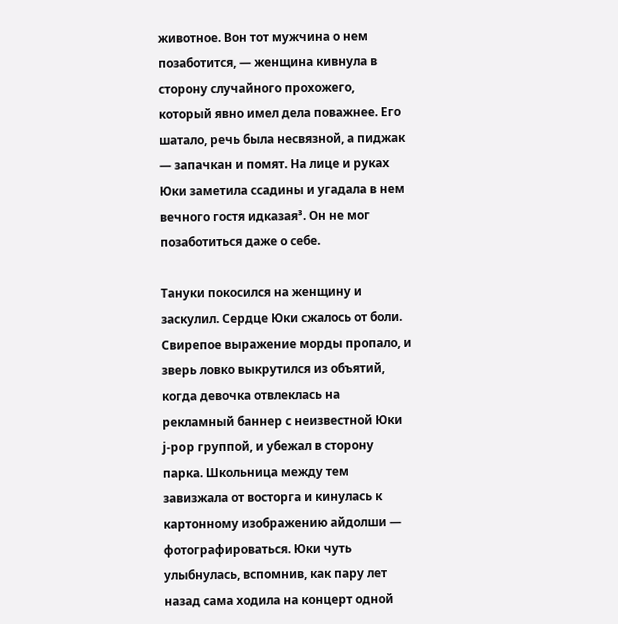животное. Вон тот мужчина о нем позаботится, — женщина кивнула в сторону случайного прохожего, который явно имел дела поважнее. Его шатало, речь была несвязной, а пиджак — запачкан и помят. На лице и руках Юки заметила ссадины и угадала в нем вечного гостя идказая³. Он не мог позаботиться даже о себе.

Тануки покосился на женщину и заскулил. Сердце Юки сжалось от боли. Свирепое выражение морды пропало, и зверь ловко выкрутился из объятий, когда девочка отвлеклась на рекламный баннер с неизвестной Юки j-pop группой, и убежал в сторону парка. Школьница между тем завизжала от восторга и кинулась к картонному изображению айдолши — фотографироваться. Юки чуть улыбнулась, вспомнив, как пару лет назад сама ходила на концерт одной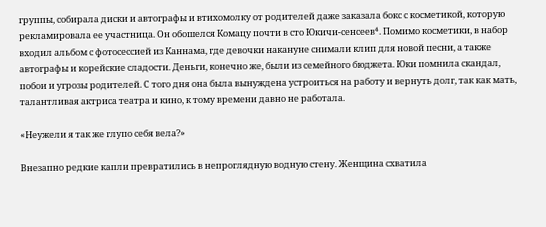группы, собирала диски и автографы и втихомолку от родителей даже заказала бокс с косметикой, которую рекламировала ее участница. Он обошелся Комацу почти в сто Юкичи-сенсеев⁴. Помимо косметики, в набор входил альбом с фотосессией из Каннама, где девочки накануне снимали клип для новой песни, а также автографы и корейские сладости. Деньги, конечно же, были из семейного бюджета. Юки помнила скандал, побои и угрозы родителей. С того дня она была вынуждена устроиться на работу и вернуть долг, так как мать, талантливая актриса театра и кино, к тому времени давно не работала.

«Неужели я так же глупо себя вела?»

Внезапно редкие капли превратились в непроглядную водную стену. Женщина схватила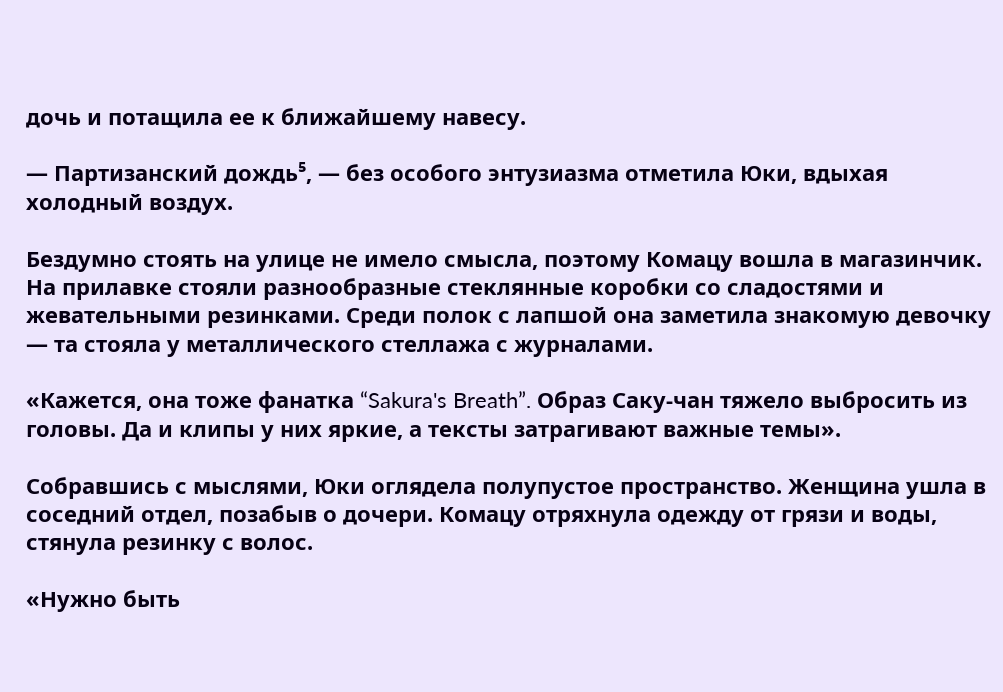дочь и потащила ее к ближайшему навесу.

— Партизанский дождь⁵, — без особого энтузиазма отметила Юки, вдыхая холодный воздух.

Бездумно стоять на улице не имело смысла, поэтому Комацу вошла в магазинчик. На прилавке стояли разнообразные стеклянные коробки со сладостями и жевательными резинками. Среди полок с лапшой она заметила знакомую девочку — та стояла у металлического стеллажа с журналами.

«Кажется, она тоже фанатка “Sakura's Breath”. Образ Саку-чан тяжело выбросить из головы. Да и клипы у них яркие, а тексты затрагивают важные темы».

Собравшись с мыслями, Юки оглядела полупустое пространство. Женщина ушла в соседний отдел, позабыв о дочери. Комацу отряхнула одежду от грязи и воды, стянула резинку с волос.

«Нужно быть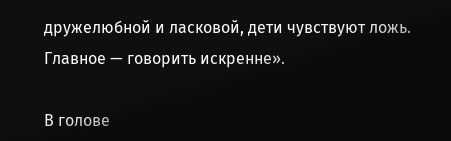дружелюбной и ласковой, дети чувствуют ложь. Главное — говорить искренне».

В голове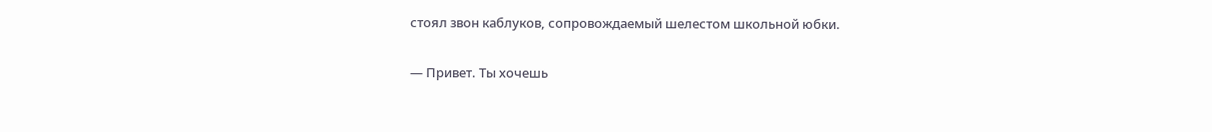стоял звон каблуков, сопровождаемый шелестом школьной юбки.

— Привет. Ты хочешь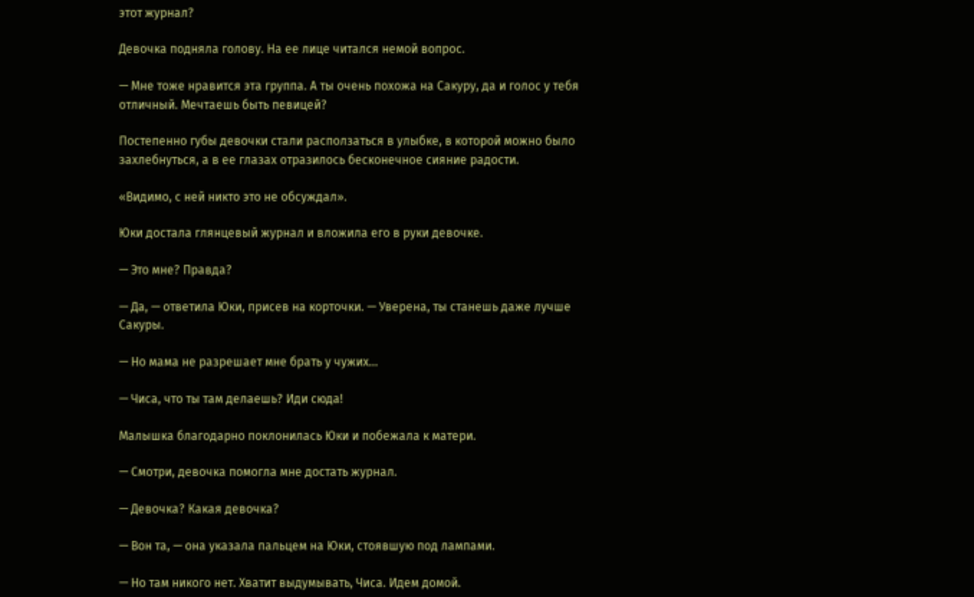этот журнал?

Девочка подняла голову. На ее лице читался немой вопрос.

— Мне тоже нравится эта группа. А ты очень похожа на Сакуру, да и голос у тебя отличный. Мечтаешь быть певицей?

Постепенно губы девочки стали расползаться в улыбке, в которой можно было захлебнуться, а в ее глазах отразилось бесконечное сияние радости.

«Видимо, с ней никто это не обсуждал».

Юки достала глянцевый журнал и вложила его в руки девочке.

— Это мне? Правда?

— Да, — ответила Юки, присев на корточки. — Уверена, ты станешь даже лучше Сакуры.

— Но мама не разрешает мне брать у чужих…

— Чиса, что ты там делаешь? Иди сюда!

Малышка благодарно поклонилась Юки и побежала к матери.

— Смотри, девочка помогла мне достать журнал.

— Девочка? Какая девочка?

— Вон та, — она указала пальцем на Юки, стоявшую под лампами.

— Но там никого нет. Хватит выдумывать, Чиса. Идем домой.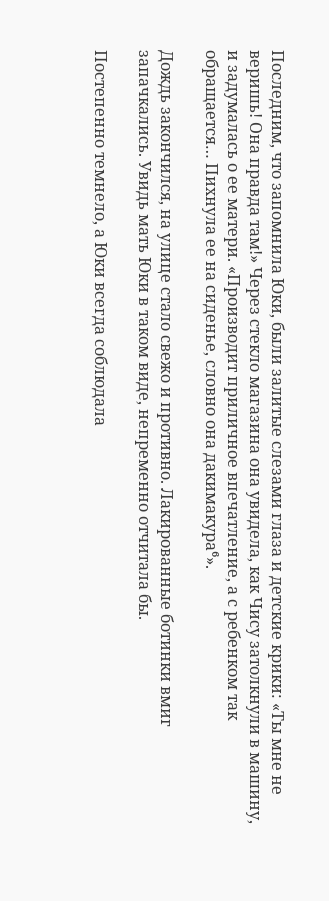Последним, что запомнила Юки, были залитые слезами глаза и детские крики: «Ты мне не веришь! Она правда там!» Через стекло магазина она увидела, как Чису затолкнули в машину, и задумалась о ее матери. «Производит приличное впечатление, а с ребенком так обращается… Пихнула ее на сиденье, словно она дакимакура⁶».

Дождь закончился, на улице стало свежо и противно. Лакированные ботинки вмиг запачкались. Увидь мать Юки в таком виде, непременно отчитала бы.

Постепенно темнело, а Юки всегда соблюдала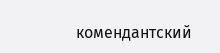комендантский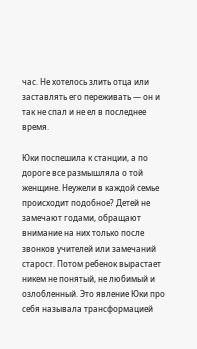час. Не хотелось злить отца или заставлять его переживать — он и так не спал и не ел в последнее время.

Юки поспешила к станции, а по дороге все размышляла о той женщине. Неужели в каждой семье происходит подобное? Детей не замечают годами, обращают внимание на них только после звонков учителей или замечаний старост. Потом ребенок вырастает никем не понятый, не любимый и озлобленный. Это явление Юки про себя называла трансформацией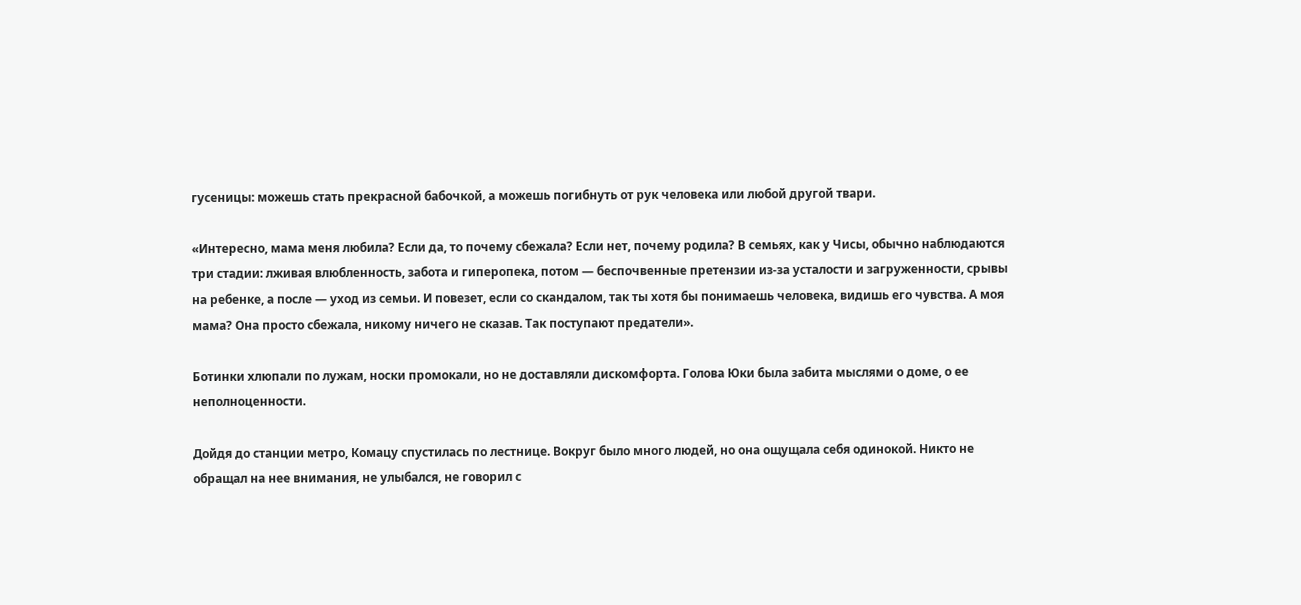гусеницы: можешь стать прекрасной бабочкой, а можешь погибнуть от рук человека или любой другой твари.

«Интересно, мама меня любила? Если да, то почему сбежала? Если нет, почему родила? В семьях, как у Чисы, обычно наблюдаются три стадии: лживая влюбленность, забота и гиперопека, потом — беспочвенные претензии из-за усталости и загруженности, срывы на ребенке, а после — уход из семьи. И повезет, если со скандалом, так ты хотя бы понимаешь человека, видишь его чувства. А моя мама? Она просто сбежала, никому ничего не сказав. Так поступают предатели».

Ботинки хлюпали по лужам, носки промокали, но не доставляли дискомфорта. Голова Юки была забита мыслями о доме, о ее неполноценности.

Дойдя до станции метро, Комацу спустилась по лестнице. Вокруг было много людей, но она ощущала себя одинокой. Никто не обращал на нее внимания, не улыбался, не говорил с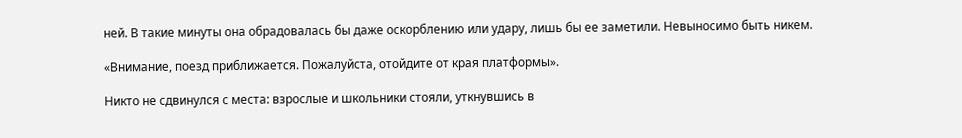ней. В такие минуты она обрадовалась бы даже оскорблению или удару, лишь бы ее заметили. Невыносимо быть никем.

«Внимание, поезд приближается. Пожалуйста, отойдите от края платформы».

Никто не сдвинулся с места: взрослые и школьники стояли, уткнувшись в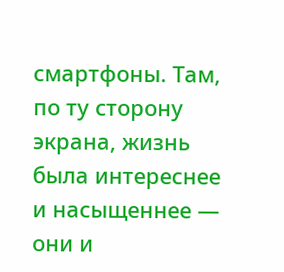смартфоны. Там, по ту сторону экрана, жизнь была интереснее и насыщеннее — они и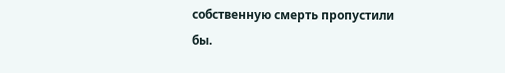собственную смерть пропустили бы.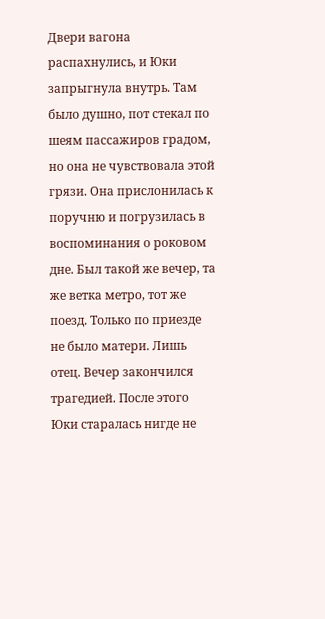Двери вагона распахнулись, и Юки запрыгнула внутрь. Там было душно, пот стекал по шеям пассажиров градом, но она не чувствовала этой грязи. Она прислонилась к поручню и погрузилась в воспоминания о роковом дне. Был такой же вечер, та же ветка метро, тот же поезд. Только по приезде не было матери. Лишь отец. Вечер закончился трагедией. После этого Юки старалась нигде не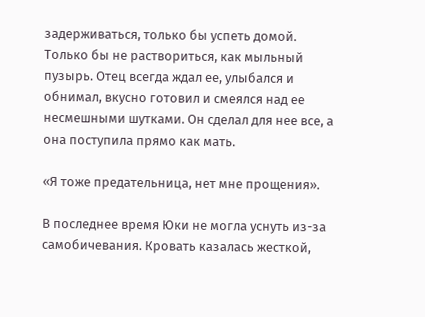задерживаться, только бы успеть домой. Только бы не раствориться, как мыльный пузырь. Отец всегда ждал ее, улыбался и обнимал, вкусно готовил и смеялся над ее несмешными шутками. Он сделал для нее все, а она поступила прямо как мать.

«Я тоже предательница, нет мне прощения».

В последнее время Юки не могла уснуть из-за самобичевания. Кровать казалась жесткой,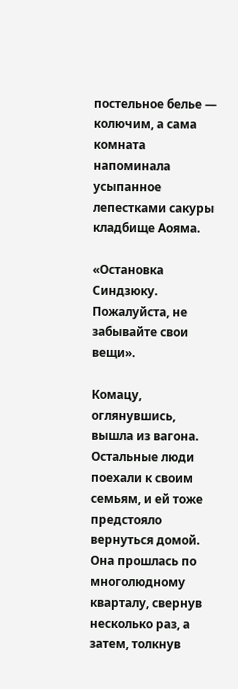постельное белье — колючим, а сама комната напоминала усыпанное лепестками сакуры кладбище Аояма.

«Остановка Синдзюку. Пожалуйста, не забывайте свои вещи».

Комацу, оглянувшись, вышла из вагона. Остальные люди поехали к своим семьям, и ей тоже предстояло вернуться домой. Она прошлась по многолюдному кварталу, свернув несколько раз, а затем, толкнув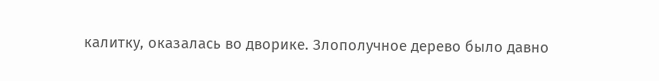калитку, оказалась во дворике. Злополучное дерево было давно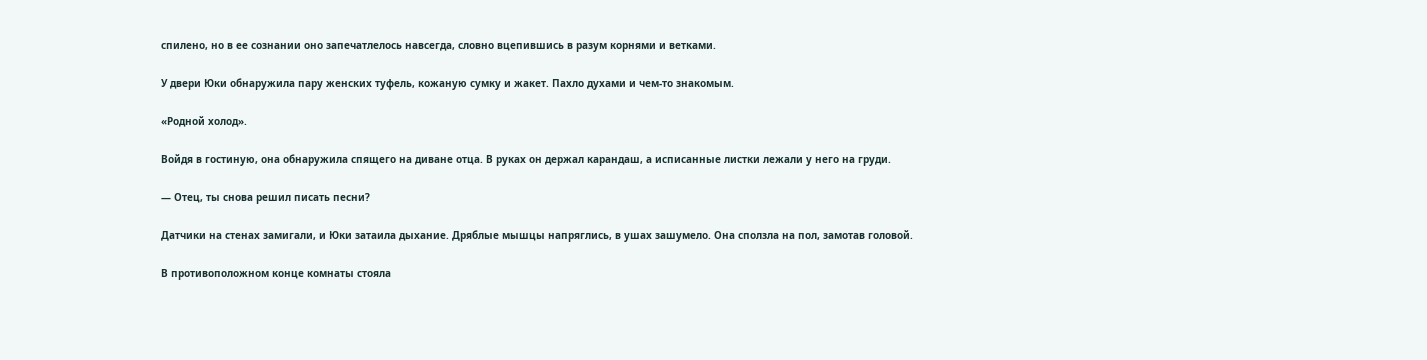спилено, но в ее сознании оно запечатлелось навсегда, словно вцепившись в разум корнями и ветками.

У двери Юки обнаружила пару женских туфель, кожаную сумку и жакет. Пахло духами и чем-то знакомым.

«Родной холод».

Войдя в гостиную, она обнаружила спящего на диване отца. В руках он держал карандаш, а исписанные листки лежали у него на груди.

— Отец, ты снова решил писать песни?

Датчики на стенах замигали, и Юки затаила дыхание. Дряблые мышцы напряглись, в ушах зашумело. Она сползла на пол, замотав головой.

В противоположном конце комнаты стояла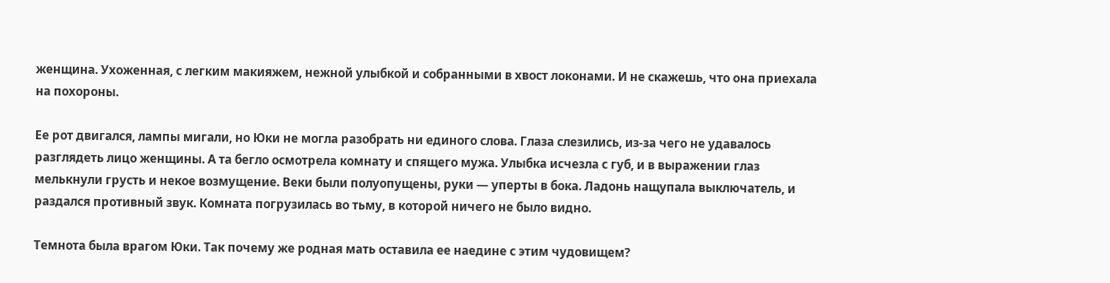женщина. Ухоженная, с легким макияжем, нежной улыбкой и собранными в хвост локонами. И не скажешь, что она приехала на похороны.

Ее рот двигался, лампы мигали, но Юки не могла разобрать ни единого слова. Глаза слезились, из-за чего не удавалось разглядеть лицо женщины. А та бегло осмотрела комнату и спящего мужа. Улыбка исчезла с губ, и в выражении глаз мелькнули грусть и некое возмущение. Веки были полуопущены, руки — уперты в бока. Ладонь нащупала выключатель, и раздался противный звук. Комната погрузилась во тьму, в которой ничего не было видно.

Темнота была врагом Юки. Так почему же родная мать оставила ее наедине с этим чудовищем?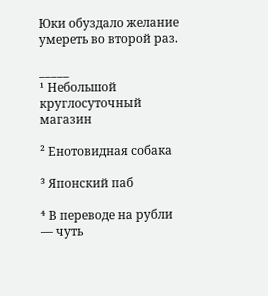Юки обуздало желание умереть во второй раз.

_____
¹ Небольшой круглосуточный магазин

² Енотовидная собака

³ Японский паб

⁴ В переводе на рубли — чуть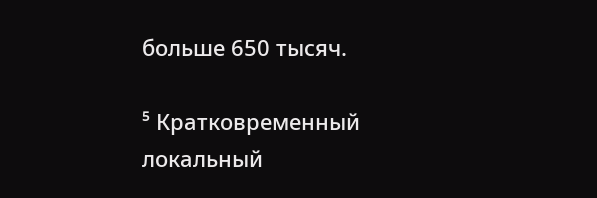больше 650 тысяч.

⁵ Кратковременный локальный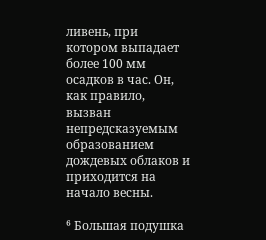ливень, при котором выпадает более 100 мм осадков в час. Он, как правило, вызван непредсказуемым образованием дождевых облаков и приходится на начало весны.

⁶ Большая подушка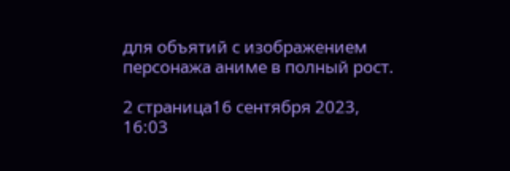для объятий с изображением персонажа аниме в полный рост.

2 страница16 сентября 2023, 16:03